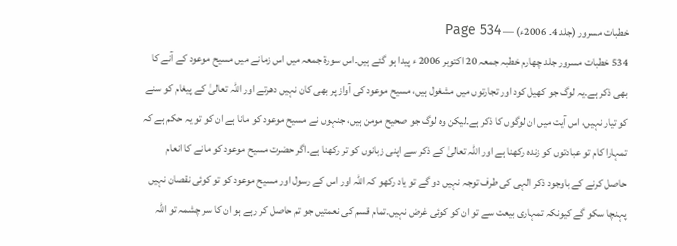خطبات مسرور (جلد 4۔ 2006ء) — Page 534
534 خطبات مسرور جلد چهارم خطبہ جمعہ 20 اکتوبر 2006 ء پیدا ہو گئے ہیں۔اس سورۃ جمعہ میں اس زمانے میں مسیح موعود کے آنے کا بھی ذکر ہے۔یہ لوگ جو کھیل کود اور تجارتوں میں مشغول ہیں، مسیح موعود کی آواز پر بھی کان نہیں دھرتے اور اللہ تعالیٰ کے پیغام کو سنے کو تیار نہیں، اس آیت میں ان لوگوں کا ذکر ہے۔لیکن وہ لوگ جو صحیح مومن ہیں، جنہوں نے مسیح موعود کو مانا ہے ان کو تو یہ حکم ہے کہ تمہارا کام تو عبادتوں کو زندہ رکھنا ہے اور اللہ تعالیٰ کے ذکر سے اپنی زبانوں کو تر رکھنا ہے۔اگر حضرت مسیح موعود کو مانے کا انعام حاصل کرنے کے باوجود ذکر الہی کی طرف توجہ نہیں دو گے تو یاد رکھو کہ اللہ اور اس کے رسول اور مسیح موعود کو تو کوئی نقصان نہیں پہنچا سکو گے کیونکہ تمہاری بیعت سے تو ان کو کوئی غرض نہیں۔تمام قسم کی نعمتیں جو تم حاصل کر رہے ہو ان کا سر چشمہ تو اللہ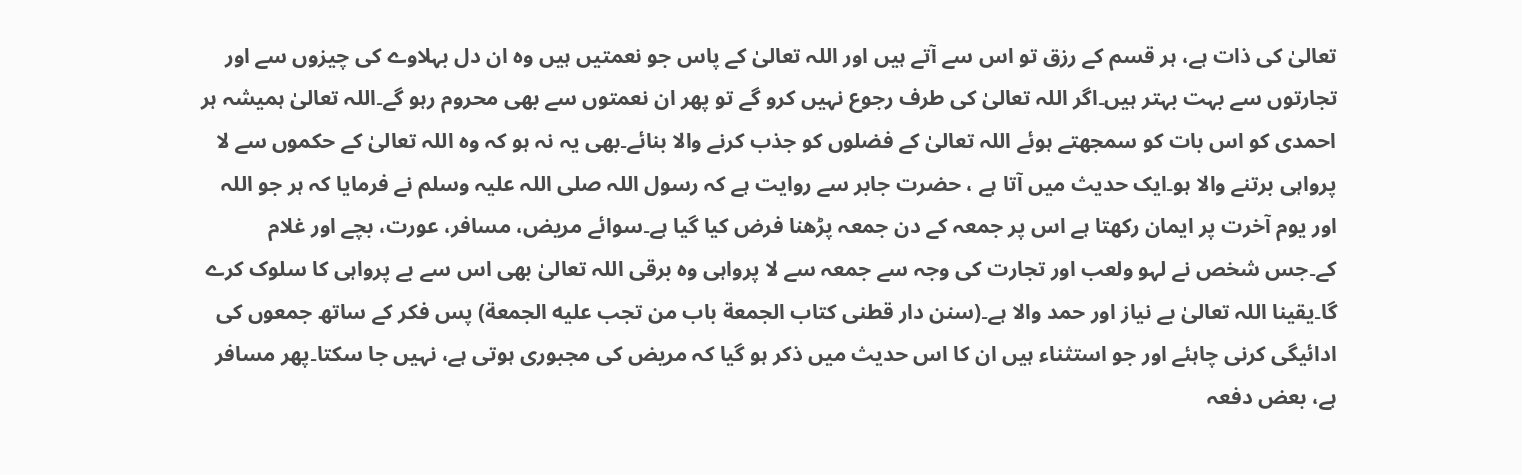تعالیٰ کی ذات ہے، ہر قسم کے رزق تو اس سے آتے ہیں اور اللہ تعالیٰ کے پاس جو نعمتیں ہیں وہ ان دل بہلاوے کی چیزوں سے اور تجارتوں سے بہت بہتر ہیں۔اگر اللہ تعالیٰ کی طرف رجوع نہیں کرو گے تو پھر ان نعمتوں سے بھی محروم رہو گے۔اللہ تعالیٰ ہمیشہ ہر احمدی کو اس بات کو سمجھتے ہوئے اللہ تعالیٰ کے فضلوں کو جذب کرنے والا بنائے۔بھی یہ نہ ہو کہ وہ اللہ تعالیٰ کے حکموں سے لا پرواہی برتنے والا ہو۔ایک حدیث میں آتا ہے ، حضرت جابر سے روایت ہے کہ رسول اللہ صلی اللہ علیہ وسلم نے فرمایا کہ ہر جو اللہ اور یوم آخرت پر ایمان رکھتا ہے اس پر جمعہ کے دن جمعہ پڑھنا فرض کیا گیا ہے۔سوائے مریض، مسافر، عورت، بچے اور غلام کے۔جس شخص نے لہو ولعب اور تجارت کی وجہ سے جمعہ سے لا پرواہی وہ برقی اللہ تعالیٰ بھی اس سے بے پرواہی کا سلوک کرے گا۔یقینا اللہ تعالیٰ بے نیاز اور حمد والا ہے۔(سنن دار قطنی کتاب الجمعة باب من تجب عليه الجمعة) پس فکر کے ساتھ جمعوں کی ادائیگی کرنی چاہئے اور جو استثناء ہیں ان کا اس حدیث میں ذکر ہو گیا کہ مریض کی مجبوری ہوتی ہے، نہیں جا سکتا۔پھر مسافر ہے، بعض دفعہ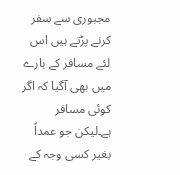مجبوری سے سفر کرنے پڑتے ہیں اس لئے مسافر کے بارے میں بھی آگیا کہ اگر کوئی مسافر ہے۔لیکن جو عمداً بغیر کسی وجہ کے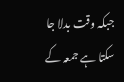جبکہ وقت بدلا جا سکتا ہے جمعہ کے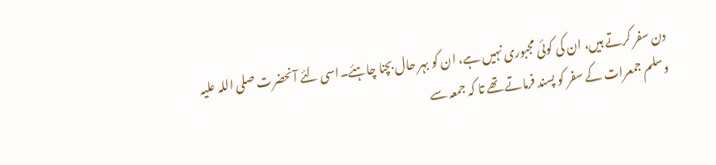دن سفر کرتے ہیں، ان کی کوئی مجبوری نہیں ہے، ان کو بہر حال بچنا چاہئے۔اسی لئے آنحضرت صلی اللہ علیہ وسلم جمعرات کے سفر کو پسند فرماتے تھے تا کہ جمعہ سے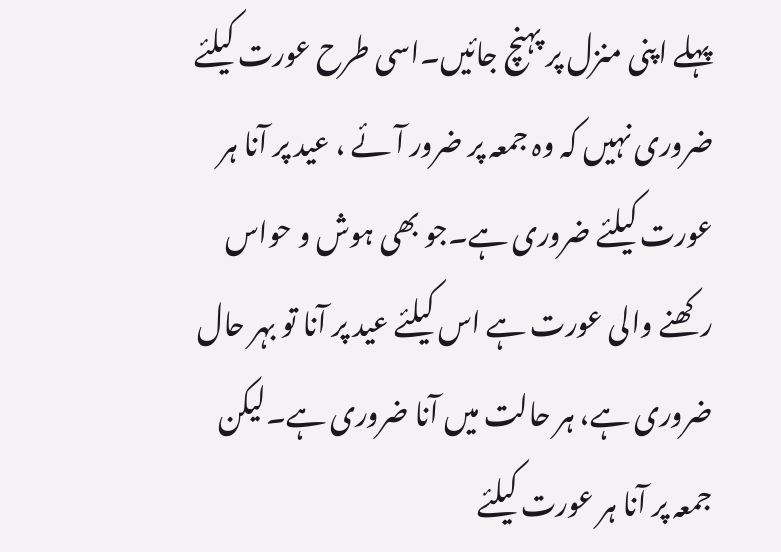پہلے اپنی منزل پر پہنچ جائیں۔اسی طرح عورت کیلئے ضروری نہیں کہ وہ جمعہ پر ضرور آئے ، عید پر آنا ہر عورت کیلئے ضروری ہے۔جو بھی ہوش و حواس رکھنے والی عورت ہے اس کیلئے عید پر آنا تو بہر حال ضروری ہے، ہر حالت میں آنا ضروری ہے۔لیکن جمعہ پر آنا ہر عورت کیلئے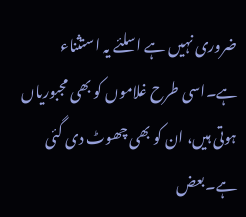ضروری نہیں ہے اسلئے یہ استثناء ہے۔اسی طرح غلاموں کو بھی مجبوریاں ہوتی ہیں، ان کو بھی چھوٹ دی گئی ہے۔بعض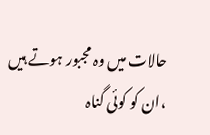حالات میں وہ مجبور ہوتے ہیں ،ان کو کوئی گناہ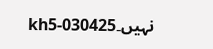نہیں۔kh5-030425